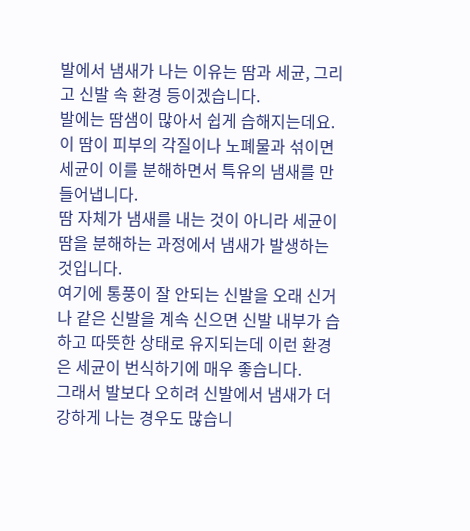발에서 냄새가 나는 이유는 땀과 세균, 그리고 신발 속 환경 등이겠습니다.
발에는 땀샘이 많아서 쉽게 습해지는데요.
이 땀이 피부의 각질이나 노폐물과 섞이면 세균이 이를 분해하면서 특유의 냄새를 만들어냅니다.
땀 자체가 냄새를 내는 것이 아니라 세균이 땀을 분해하는 과정에서 냄새가 발생하는 것입니다.
여기에 통풍이 잘 안되는 신발을 오래 신거나 같은 신발을 계속 신으면 신발 내부가 습하고 따뜻한 상태로 유지되는데 이런 환경은 세균이 번식하기에 매우 좋습니다.
그래서 발보다 오히려 신발에서 냄새가 더 강하게 나는 경우도 많습니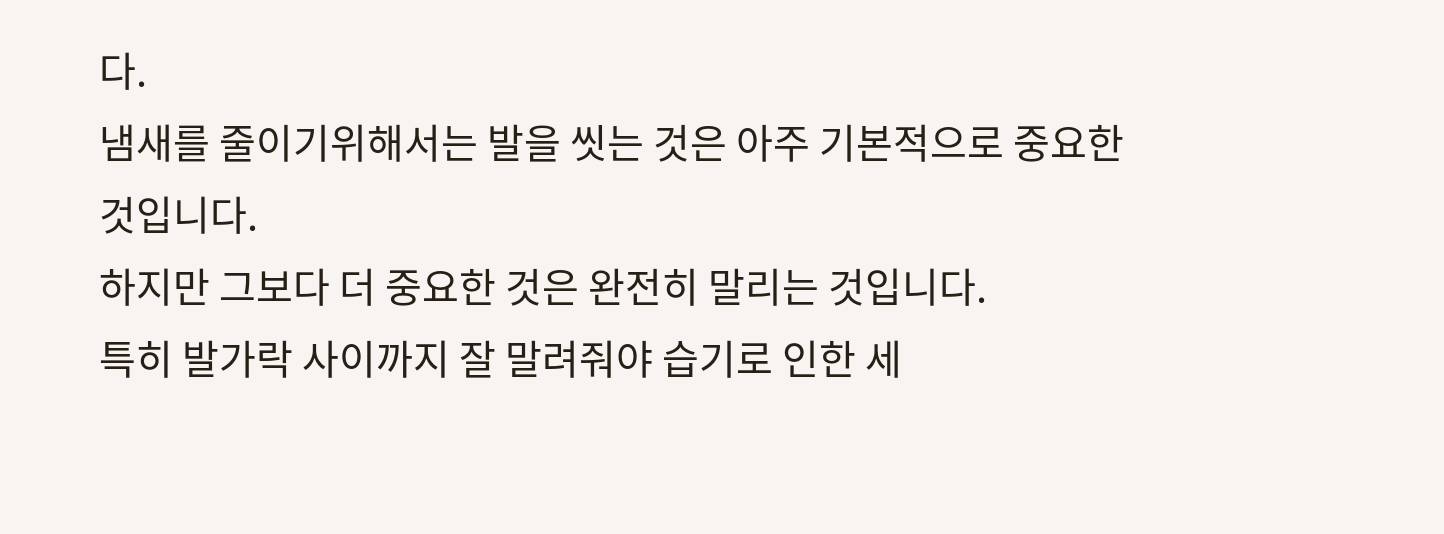다.
냄새를 줄이기위해서는 발을 씻는 것은 아주 기본적으로 중요한 것입니다.
하지만 그보다 더 중요한 것은 완전히 말리는 것입니다.
특히 발가락 사이까지 잘 말려줘야 습기로 인한 세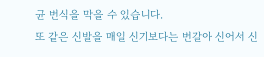균 번식을 막을 수 있습니다.
또 같은 신발을 매일 신기보다는 번갈아 신어서 신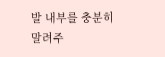발 내부를 충분히 말려주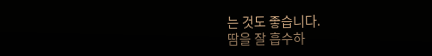는 것도 좋습니다.
땀을 잘 흡수하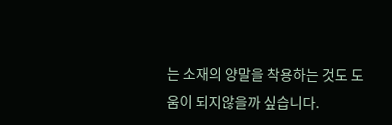는 소재의 양말을 착용하는 것도 도움이 되지않을까 싶습니다.